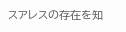スアレスの存在を知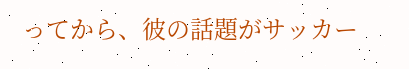ってから、彼の話題がサッカー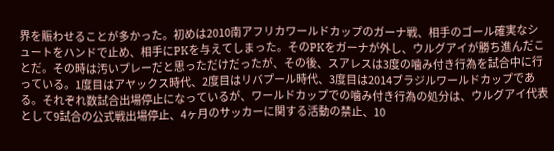界を賑わせることが多かった。初めは2010南アフリカワールドカップのガーナ戦、相手のゴール確実なシュートをハンドで止め、相手にPKを与えてしまった。そのPKをガーナが外し、ウルグアイが勝ち進んだことだ。その時は汚いプレーだと思っただけだったが、その後、スアレスは3度の噛み付き行為を試合中に行っている。1度目はアヤックス時代、2度目はリバプール時代、3度目は2014ブラジルワールドカップである。それぞれ数試合出場停止になっているが、ワールドカップでの噛み付き行為の処分は、ウルグアイ代表として9試合の公式戦出場停止、4ヶ月のサッカーに関する活動の禁止、10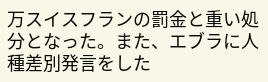万スイスフランの罰金と重い処分となった。また、エブラに人種差別発言をした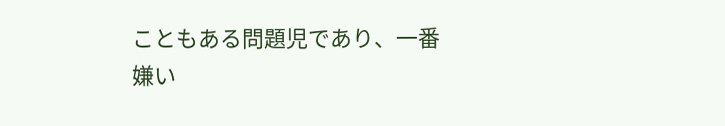こともある問題児であり、一番嫌い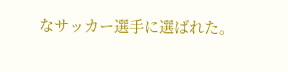なサッカー選手に選ばれた。